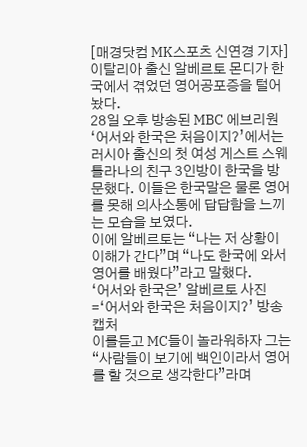[매경닷컴 MK스포츠 신연경 기자] 이탈리아 출신 알베르토 몬디가 한국에서 겪었던 영어공포증을 털어놨다.
28일 오후 방송된 MBC 에브리원 ‘어서와 한국은 처음이지?’에서는 러시아 출신의 첫 여성 게스트 스웨틀라나의 친구 3인방이 한국을 방문했다. 이들은 한국말은 물론 영어를 못해 의사소통에 답답함을 느끼는 모습을 보였다.
이에 알베르토는 “나는 저 상황이 이해가 간다”며 “나도 한국에 와서 영어를 배웠다”라고 말했다.
‘어서와 한국은’ 알베르토 사진=‘어서와 한국은 처음이지?’ 방송캡처
이를듣고 MC들이 놀라워하자 그는 “사람들이 보기에 백인이라서 영어를 할 것으로 생각한다”라며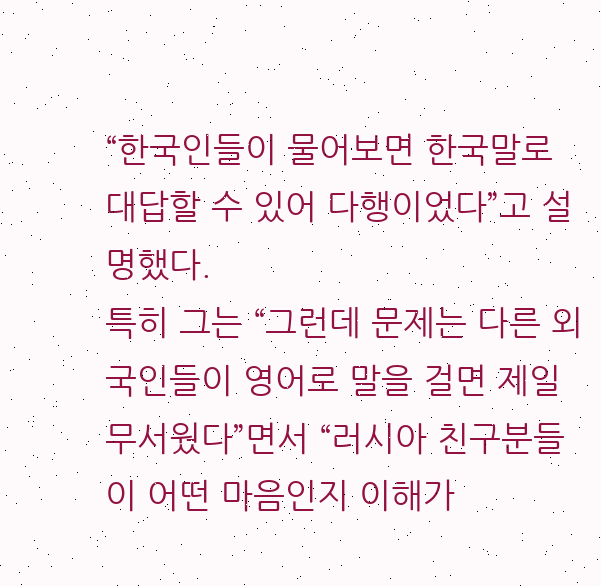“한국인들이 물어보면 한국말로 대답할 수 있어 다행이었다”고 설명했다.
특히 그는 “그런데 문제는 다른 외국인들이 영어로 말을 걸면 제일 무서웠다”면서 “러시아 친구분들이 어떤 마음인지 이해가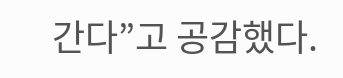간다”고 공감했다.